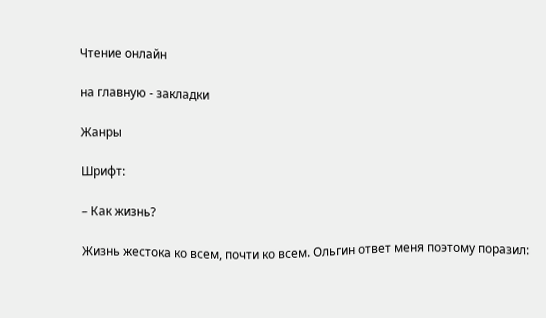Чтение онлайн

на главную - закладки

Жанры

Шрифт:

– Как жизнь?

Жизнь жестока ко всем, почти ко всем. Ольгин ответ меня поэтому поразил: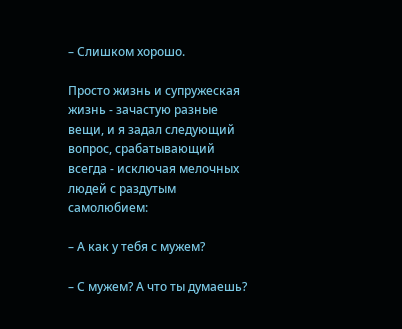– Слишком хорошо.

Просто жизнь и супружеская жизнь - зачастую разные вещи, и я задал следующий вопрос, срабатывающий всегда - исключая мелочных людей с раздутым самолюбием:

– А как у тебя с мужем?

– С мужем? А что ты думаешь?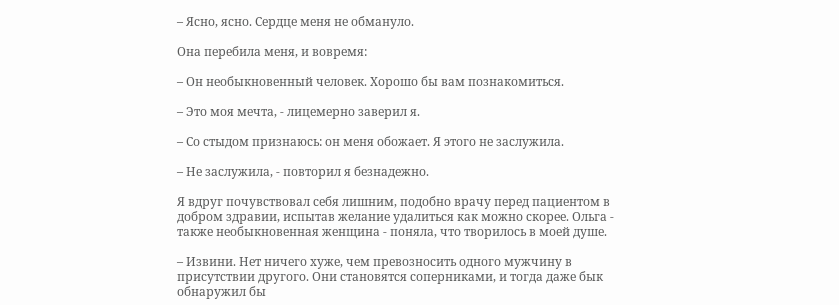– Ясно, ясно. Сердце меня не обмануло.

Она перебила меня, и вовремя:

– Он необыкновенный человек. Хорошо бы вам познакомиться.

– Это моя мечта, - лицемерно заверил я.

– Со стыдом признаюсь: он меня обожает. Я этого не заслужила.

– Не заслужила, - повторил я безнадежно.

Я вдруг почувствовал себя лишним, подобно врачу перед пациентом в добром здравии, испытав желание удалиться как можно скорее. Ольга - также необыкновенная женщина - поняла, что творилось в моей душе.

– Извини. Нет ничего хуже, чем превозносить одного мужчину в присутствии другого. Они становятся соперниками, и тогда даже бык обнаружил бы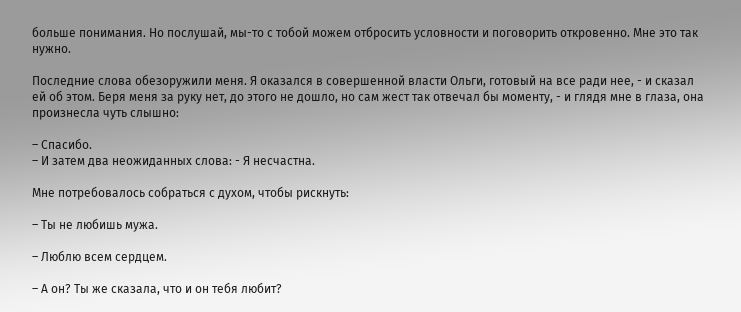больше понимания. Но послушай, мы-то с тобой можем отбросить условности и поговорить откровенно. Мне это так нужно.

Последние слова обезоружили меня. Я оказался в совершенной власти Ольги, готовый на все ради нее, - и сказал ей об этом. Беря меня за руку нет, до этого не дошло, но сам жест так отвечал бы моменту, - и глядя мне в глаза, она произнесла чуть слышно:

– Спасибо.
– И затем два неожиданных слова: - Я несчастна.

Мне потребовалось собраться с духом, чтобы рискнуть:

– Ты не любишь мужа.

– Люблю всем сердцем.

– А он? Ты же сказала, что и он тебя любит?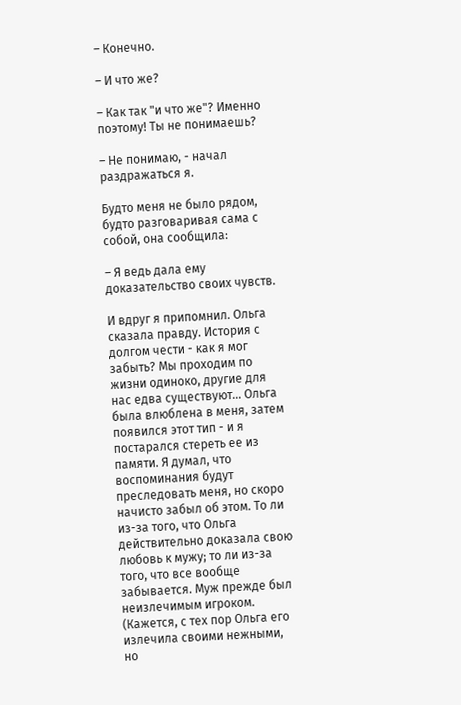– Конечно.

– И что же?

– Как так "и что же"? Именно поэтому! Ты не понимаешь?

– Не понимаю, - начал раздражаться я.

Будто меня не было рядом, будто разговаривая сама с собой, она сообщила:

– Я ведь дала ему доказательство своих чувств.

И вдруг я припомнил. Ольга сказала правду. История с долгом чести - как я мог забыть? Мы проходим по жизни одиноко, другие для нас едва существуют... Ольга была влюблена в меня, затем появился этот тип - и я постарался стереть ее из памяти. Я думал, что воспоминания будут преследовать меня, но скоро начисто забыл об этом. То ли из-за того, что Ольга действительно доказала свою любовь к мужу; то ли из-за того, что все вообще забывается. Муж прежде был неизлечимым игроком. (Кажется, с тех пор Ольга его излечила своими нежными, но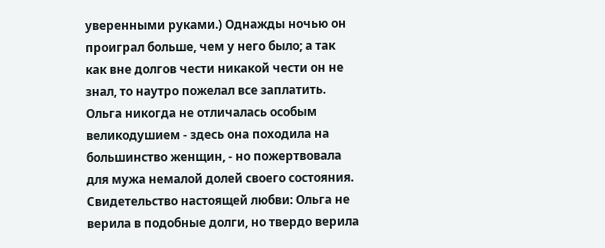уверенными руками.) Однажды ночью он проиграл больше, чем у него было; а так как вне долгов чести никакой чести он не знал, то наутро пожелал все заплатить. Ольга никогда не отличалась особым великодушием - здесь она походила на большинство женщин, - но пожертвовала для мужа немалой долей своего состояния. Свидетельство настоящей любви: Ольга не верила в подобные долги, но твердо верила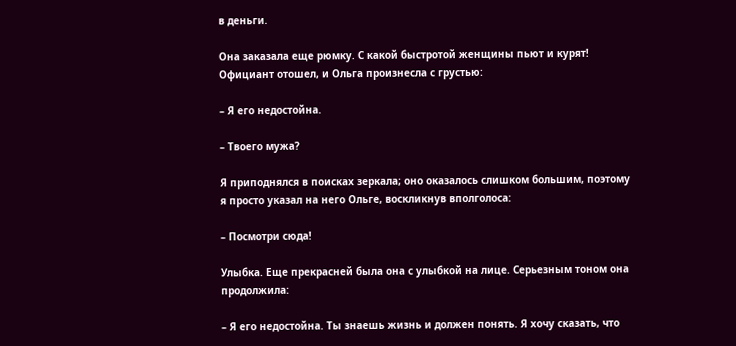в деньги.

Она заказала еще рюмку. С какой быстротой женщины пьют и курят! Официант отошел, и Ольга произнесла с грустью:

– Я его недостойна.

– Твоего мужа?

Я приподнялся в поисках зеркала; оно оказалось слишком большим, поэтому я просто указал на него Ольге, воскликнув вполголоса:

– Посмотри сюда!

Улыбка. Еще прекрасней была она с улыбкой на лице. Серьезным тоном она продолжила:

– Я его недостойна. Ты знаешь жизнь и должен понять. Я хочу сказать, что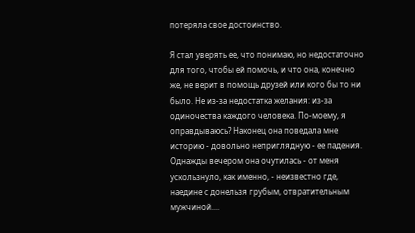потеряла свое достоинство.

Я стал уверять ее, что понимаю, но недостаточно для того, чтобы ей помочь, и что она, конечно же, не верит в помощь друзей или кого бы то ни было. Не из-за недостатка желания: из-за одиночества каждого человека. По-моему, я оправдываюсь? Наконец она поведала мне историю - довольно неприглядную - ее падения. Однажды вечером она очутилась - от меня ускользнуло, как именно, - неизвестно где, наедине с донельзя грубым, отвратительным мужчиной....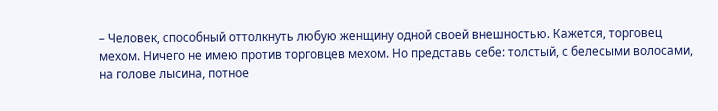– Человек, способный оттолкнуть любую женщину одной своей внешностью. Кажется, торговец мехом. Ничего не имею против торговцев мехом. Но представь себе: толстый, с белесыми волосами, на голове лысина, потное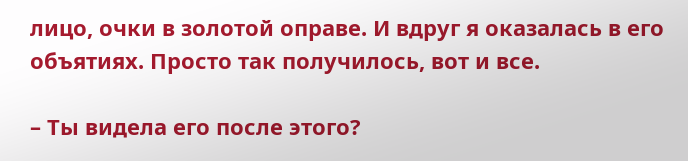лицо, очки в золотой оправе. И вдруг я оказалась в его объятиях. Просто так получилось, вот и все.

– Ты видела его после этого?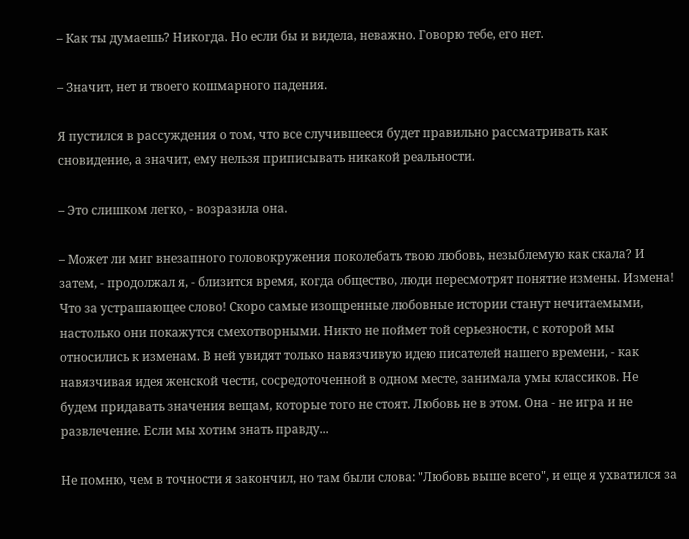– Как ты думаешь? Никогда. Но если бы и видела, неважно. Говорю тебе, его нет.

– Значит, нет и твоего кошмарного падения.

Я пустился в рассуждения о том, что все случившееся будет правильно рассматривать как сновидение, а значит, ему нельзя приписывать никакой реальности.

– Это слишком легко, - возразила она.

– Может ли миг внезапного головокружения поколебать твою любовь, незыблемую как скала? И затем, - продолжал я, - близится время, когда общество, люди пересмотрят понятие измены. Измена! Что за устрашающее слово! Скоро самые изощренные любовные истории станут нечитаемыми, настолько они покажутся смехотворными. Никто не поймет той серьезности, с которой мы относились к изменам. В ней увидят только навязчивую идею писателей нашего времени, - как навязчивая идея женской чести, сосредоточенной в одном месте, занимала умы классиков. Не будем придавать значения вещам, которые того не стоят. Любовь не в этом. Она - не игра и не развлечение. Если мы хотим знать правду...

Не помню, чем в точности я закончил, но там были слова: "Любовь выше всего", и еще я ухватился за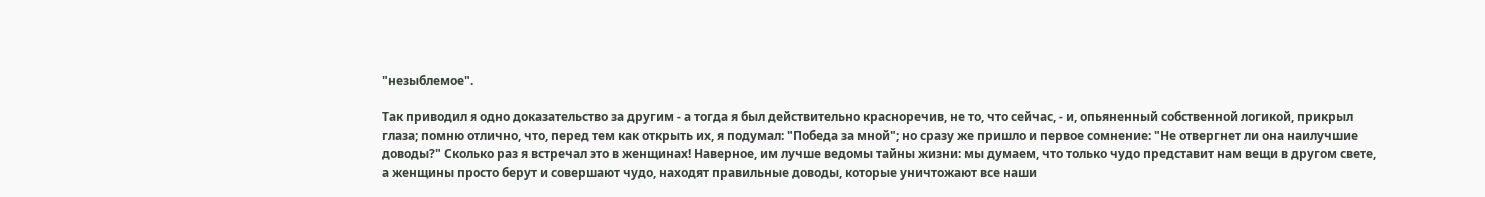"незыблемое".

Так приводил я одно доказательство за другим - а тогда я был действительно красноречив, не то, что сейчас, - и, опьяненный собственной логикой, прикрыл глаза; помню отлично, что, перед тем как открыть их, я подумал: "Победа за мной"; но сразу же пришло и первое сомнение: "Не отвергнет ли она наилучшие доводы?" Сколько раз я встречал это в женщинах! Наверное, им лучше ведомы тайны жизни: мы думаем, что только чудо представит нам вещи в другом свете, а женщины просто берут и совершают чудо, находят правильные доводы, которые уничтожают все наши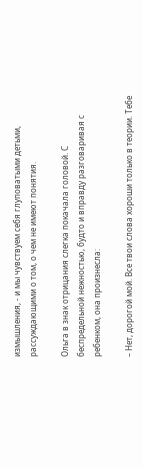измышления, - и мы чувствуем себя глуповатыми детьми, рассуждающими о том, о чем не имеют понятия.

Ольга в знак отрицания слегка покачала головой. С беспредельной нежностью, будто и вправду разговаривая с ребенком, она произнесла:

– Нет, дорогой мой. Все твои слова хороши только в теории. Тебе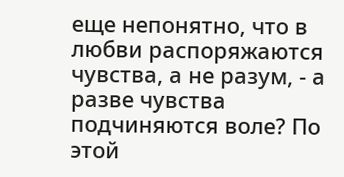еще непонятно, что в любви распоряжаются чувства, а не разум, - а разве чувства подчиняются воле? По этой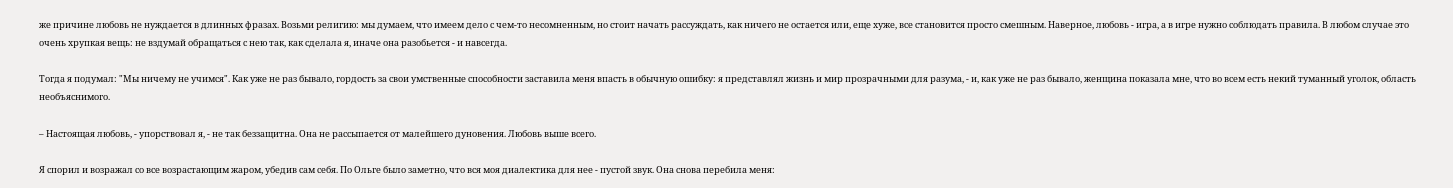же причине любовь не нуждается в длинных фразах. Возьми религию: мы думаем, что имеем дело с чем-то несомненным, но стоит начать рассуждать, как ничего не остается или, еще хуже, все становится просто смешным. Наверное, любовь - игра, а в игре нужно соблюдать правила. В любом случае это очень хрупкая вещь: не вздумай обращаться с нею так, как сделала я, иначе она разобьется - и навсегда.

Тогда я подумал: "Мы ничему не учимся". Как уже не раз бывало, гордость за свои умственные способности заставила меня впасть в обычную ошибку: я представлял жизнь и мир прозрачными для разума, - и, как уже не раз бывало, женщина показала мне, что во всем есть некий туманный уголок, область необъяснимого.

– Настоящая любовь, - упорствовал я, - не так беззащитна. Она не рассыпается от малейшего дуновения. Любовь выше всего.

Я спорил и возражал со все возрастающим жаром, убедив сам себя. По Ольге было заметно, что вся моя диалектика для нее - пустой звук. Она снова перебила меня: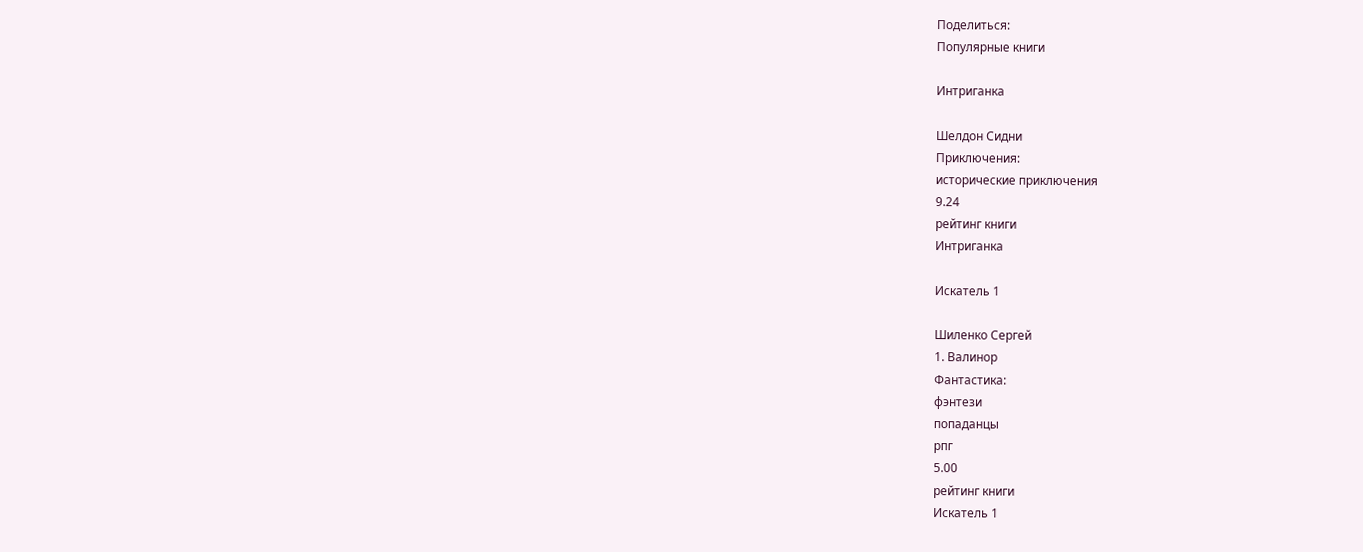Поделиться:
Популярные книги

Интриганка

Шелдон Сидни
Приключения:
исторические приключения
9.24
рейтинг книги
Интриганка

Искатель 1

Шиленко Сергей
1. Валинор
Фантастика:
фэнтези
попаданцы
рпг
5.00
рейтинг книги
Искатель 1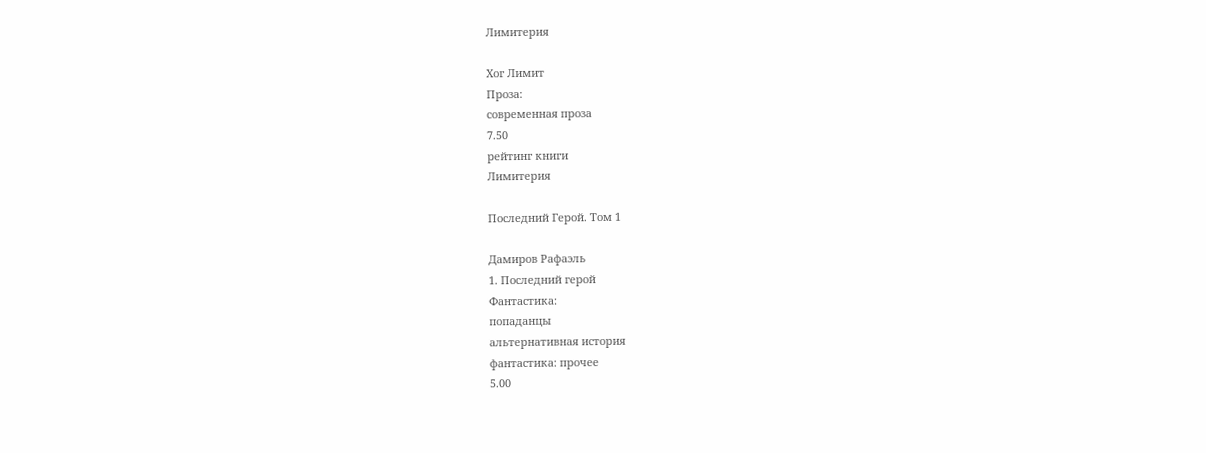Лимитерия

Хог Лимит
Проза:
современная проза
7.50
рейтинг книги
Лимитерия

Последний Герой. Том 1

Дамиров Рафаэль
1. Последний герой
Фантастика:
попаданцы
альтернативная история
фантастика: прочее
5.00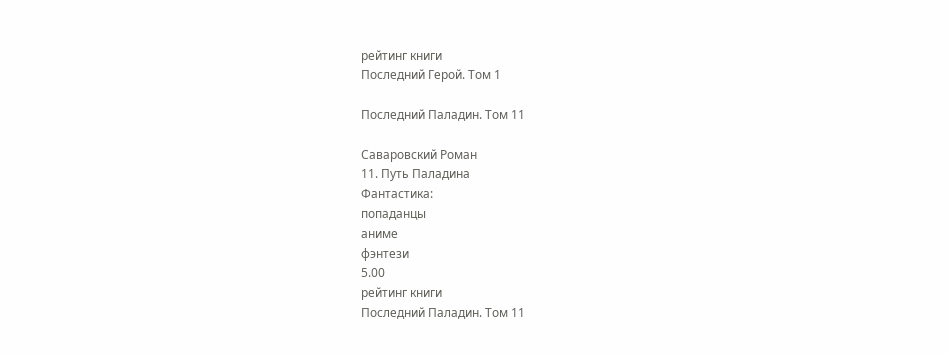рейтинг книги
Последний Герой. Том 1

Последний Паладин. Том 11

Саваровский Роман
11. Путь Паладина
Фантастика:
попаданцы
аниме
фэнтези
5.00
рейтинг книги
Последний Паладин. Том 11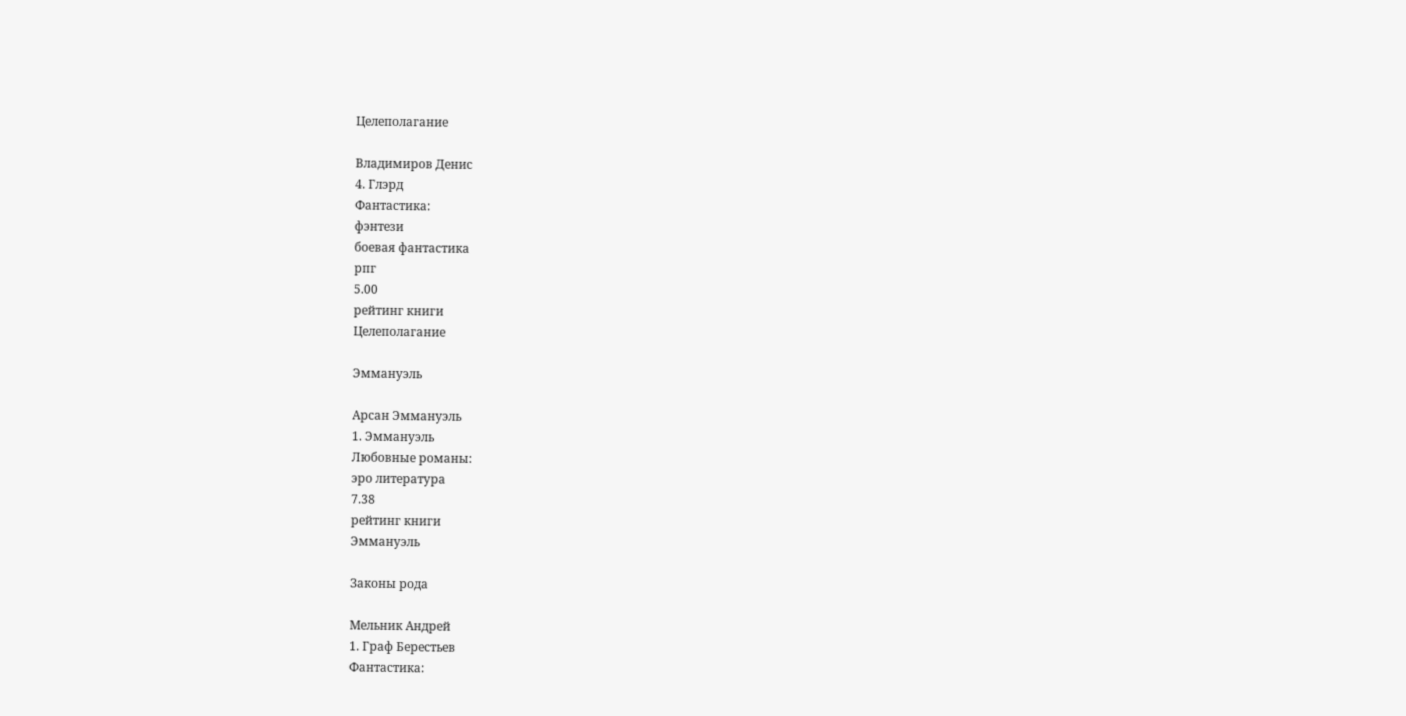Целеполагание

Владимиров Денис
4. Глэрд
Фантастика:
фэнтези
боевая фантастика
рпг
5.00
рейтинг книги
Целеполагание

Эммануэль

Арсан Эммануэль
1. Эммануэль
Любовные романы:
эро литература
7.38
рейтинг книги
Эммануэль

Законы рода

Мельник Андрей
1. Граф Берестьев
Фантастика: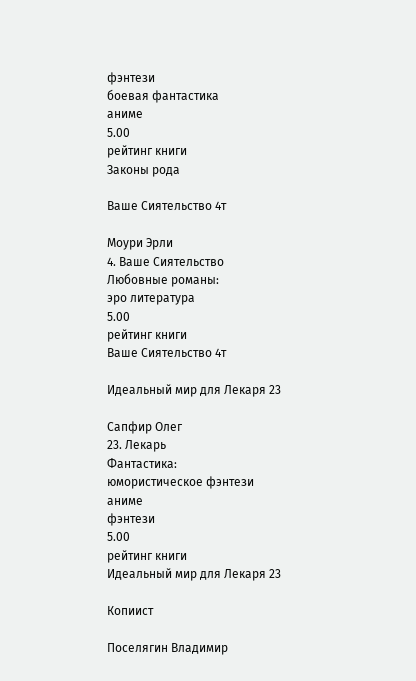фэнтези
боевая фантастика
аниме
5.00
рейтинг книги
Законы рода

Ваше Сиятельство 4т

Моури Эрли
4. Ваше Сиятельство
Любовные романы:
эро литература
5.00
рейтинг книги
Ваше Сиятельство 4т

Идеальный мир для Лекаря 23

Сапфир Олег
23. Лекарь
Фантастика:
юмористическое фэнтези
аниме
фэнтези
5.00
рейтинг книги
Идеальный мир для Лекаря 23

Копиист

Поселягин Владимир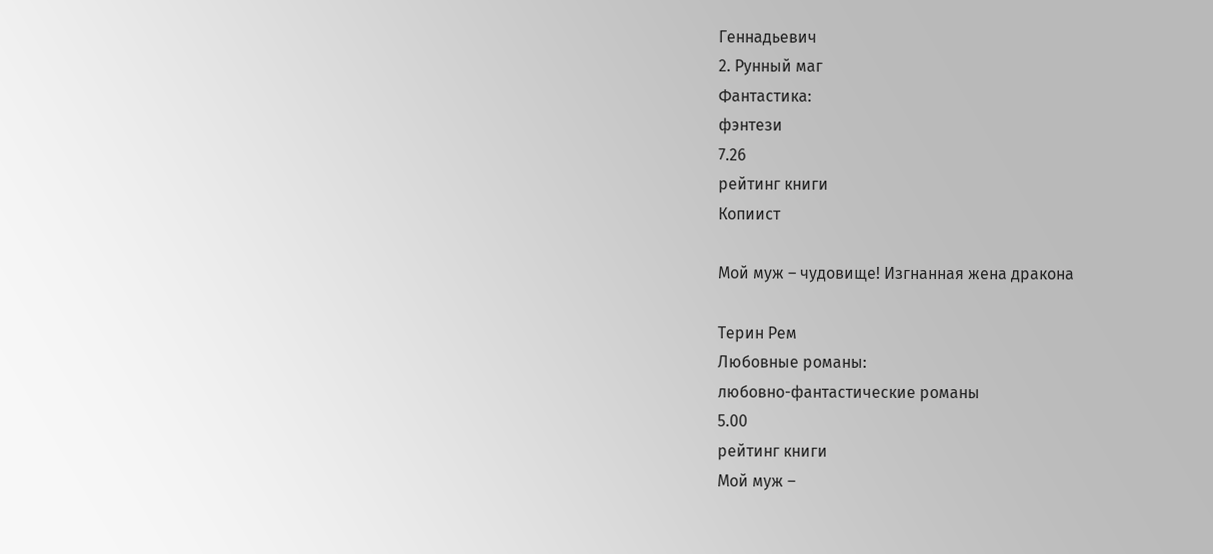Геннадьевич
2. Рунный маг
Фантастика:
фэнтези
7.26
рейтинг книги
Копиист

Мой муж – чудовище! Изгнанная жена дракона

Терин Рем
Любовные романы:
любовно-фантастические романы
5.00
рейтинг книги
Мой муж –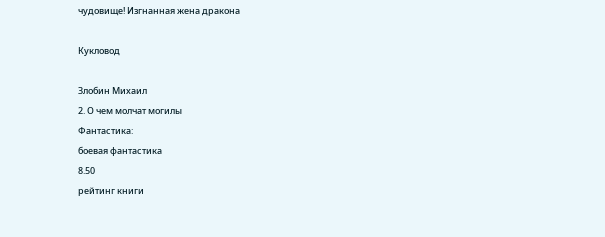чудовище! Изгнанная жена дракона

Кукловод

Злобин Михаил
2. О чем молчат могилы
Фантастика:
боевая фантастика
8.50
рейтинг книги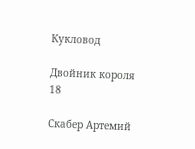Кукловод

Двойник короля 18

Скабер Артемий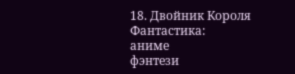18. Двойник Короля
Фантастика:
аниме
фэнтези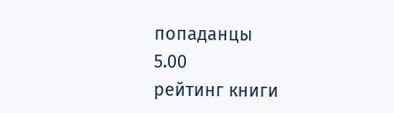попаданцы
5.00
рейтинг книги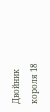Двойник короля 18